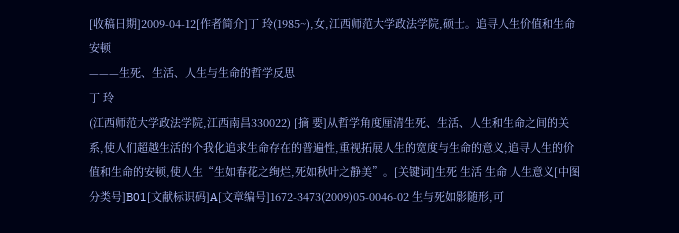[收稿日期]2009-04-12[作者简介]丁 玲(1985~),女,江西师范大学政法学院,硕士。追寻人生价值和生命安顿
———生死、生活、人生与生命的哲学反思
丁 玲
(江西师范大学政法学院,江西南昌330022) [摘 要]从哲学角度厘清生死、生活、人生和生命之间的关系,使人们超越生活的个我化追求生命存在的普遍性,重视拓展人生的宽度与生命的意义,追寻人生的价值和生命的安顿,使人生“生如春花之绚烂,死如秋叶之静美”。[关键词]生死 生活 生命 人生意义[中图分类号]B01[文献标识码]A[文章编号]1672-3473(2009)05-0046-02 生与死如影随形,可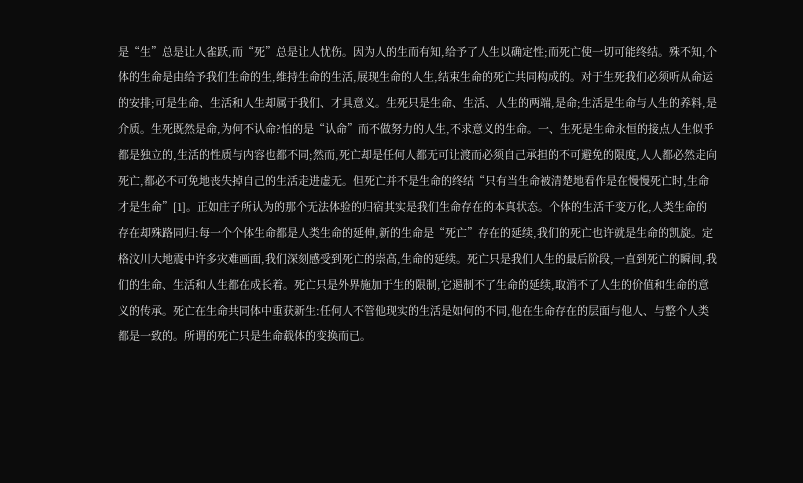是“生”总是让人雀跃,而“死”总是让人忧伤。因为人的生而有知,给予了人生以确定性;而死亡使一切可能终结。殊不知,个体的生命是由给予我们生命的生,维持生命的生活,展现生命的人生,结束生命的死亡共同构成的。对于生死我们必须听从命运的安排;可是生命、生活和人生却属于我们、才具意义。生死只是生命、生活、人生的两端,是命;生活是生命与人生的养料,是介质。生死既然是命,为何不认命?怕的是“认命”而不做努力的人生,不求意义的生命。一、生死是生命永恒的接点人生似乎都是独立的,生活的性质与内容也都不同;然而,死亡却是任何人都无可让渡而必须自己承担的不可避免的限度,人人都必然走向死亡,都必不可免地丧失掉自己的生活走进虚无。但死亡并不是生命的终结“只有当生命被清楚地看作是在慢慢死亡时,生命才是生命”[1]。正如庄子所认为的那个无法体验的归宿其实是我们生命存在的本真状态。个体的生活千变万化,人类生命的存在却殊路同归:每一个个体生命都是人类生命的延伸,新的生命是“死亡”存在的延续,我们的死亡也许就是生命的凯旋。定格汶川大地震中许多灾难画面,我们深刻感受到死亡的崇高,生命的延续。死亡只是我们人生的最后阶段,一直到死亡的瞬间,我们的生命、生活和人生都在成长着。死亡只是外界施加于生的限制,它遏制不了生命的延续,取消不了人生的价值和生命的意义的传承。死亡在生命共同体中重获新生:任何人不管他现实的生活是如何的不同,他在生命存在的层面与他人、与整个人类都是一致的。所谓的死亡只是生命载体的变换而已。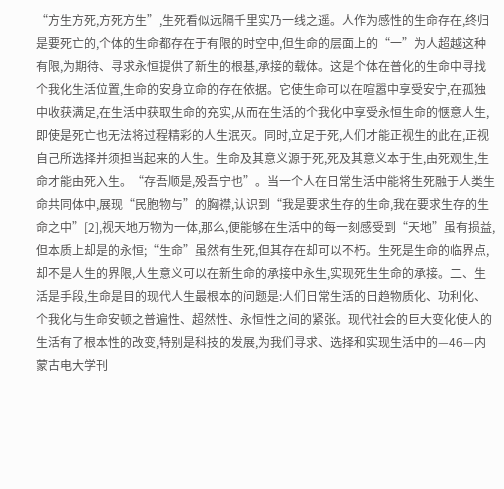“方生方死,方死方生”,生死看似远隔千里实乃一线之遥。人作为感性的生命存在,终归是要死亡的,个体的生命都存在于有限的时空中,但生命的层面上的“一”为人超越这种有限,为期待、寻求永恒提供了新生的根基,承接的载体。这是个体在普化的生命中寻找个我化生活位置,生命的安身立命的存在依据。它使生命可以在喧嚣中享受安宁,在孤独中收获满足,在生活中获取生命的充实,从而在生活的个我化中享受永恒生命的惬意人生,即使是死亡也无法将过程精彩的人生泯灭。同时,立足于死,人们才能正视生的此在,正视自己所选择并须担当起来的人生。生命及其意义源于死,死及其意义本于生,由死观生,生命才能由死入生。“存吾顺是,殁吾宁也”。当一个人在日常生活中能将生死融于人类生命共同体中,展现“民胞物与”的胸襟,认识到“我是要求生存的生命,我在要求生存的生命之中”[2],视天地万物为一体,那么,便能够在生活中的每一刻感受到“天地”虽有损益,但本质上却是的永恒;“生命”虽然有生死,但其存在却可以不朽。生死是生命的临界点,却不是人生的界限,人生意义可以在新生命的承接中永生,实现死生生命的承接。二、生活是手段,生命是目的现代人生最根本的问题是:人们日常生活的日趋物质化、功利化、个我化与生命安顿之普遍性、超然性、永恒性之间的紧张。现代社会的巨大变化使人的生活有了根本性的改变,特别是科技的发展,为我们寻求、选择和实现生活中的—46—内蒙古电大学刊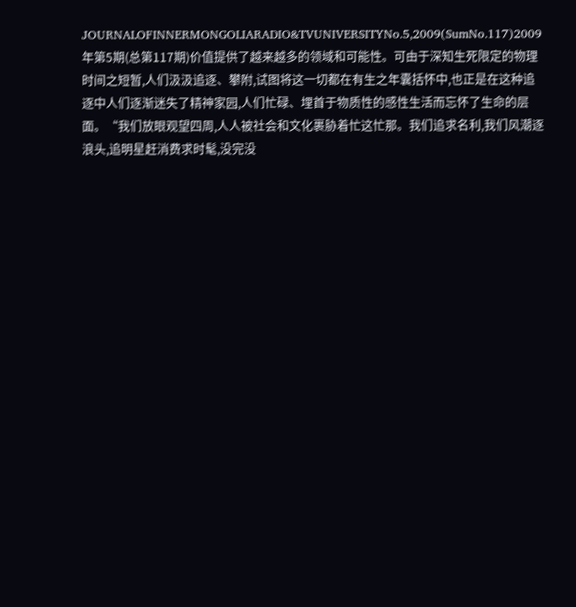JOURNALOFINNERMONGOLIARADIO&TVUNIVERSITYNo.5,2009(SumNo.117)2009年第5期(总第117期)价值提供了越来越多的领域和可能性。可由于深知生死限定的物理时间之短暂,人们汲汲追逐、攀附,试图将这一切都在有生之年囊括怀中,也正是在这种追逐中人们逐渐迷失了精神家园,人们忙碌、埋首于物质性的感性生活而忘怀了生命的层面。“我们放眼观望四周,人人被社会和文化裹胁着忙这忙那。我们追求名利,我们风潮逐浪头,追明星赶消费求时髦,没完没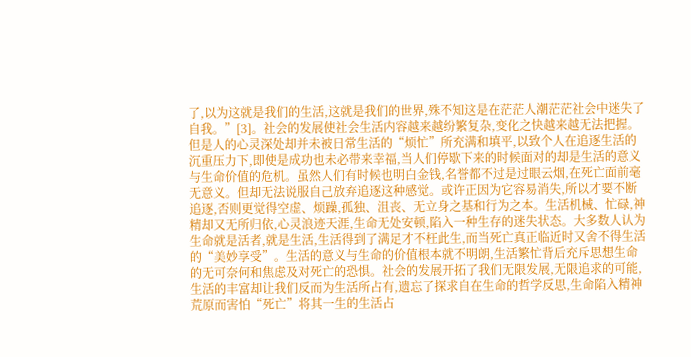了,以为这就是我们的生活,这就是我们的世界,殊不知这是在茫茫人潮茫茫社会中迷失了自我。”[3]。社会的发展使社会生活内容越来越纷繁复杂,变化之快越来越无法把握。但是人的心灵深处却并未被日常生活的“烦忙”所充满和填平,以致个人在追逐生活的沉重压力下,即使是成功也未必带来幸福,当人们停歇下来的时候面对的却是生活的意义与生命价值的危机。虽然人们有时候也明白金钱,名誉都不过是过眼云烟,在死亡面前毫无意义。但却无法说服自己放弃追逐这种感觉。或许正因为它容易消失,所以才要不断追逐,否则更觉得空虚、烦躁,孤独、沮丧、无立身之基和行为之本。生活机械、忙碌,神精却又无所归依,心灵浪迹天涯,生命无处安顿,陷入一种生存的迷失状态。大多数人认为生命就是活者,就是生活,生活得到了满足才不枉此生,而当死亡真正临近时又舍不得生活的“美妙享受”。生活的意义与生命的价值根本就不明朗,生活繁忙背后充斥思想生命的无可奈何和焦虑及对死亡的恐惧。社会的发展开拓了我们无限发展,无限追求的可能,生活的丰富却让我们反而为生活所占有,遗忘了探求自在生命的哲学反思,生命陷入精神荒原而害怕“死亡”将其一生的生活占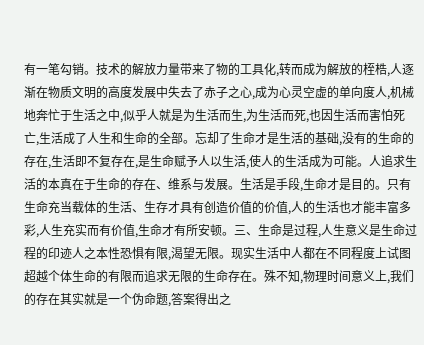有一笔勾销。技术的解放力量带来了物的工具化,转而成为解放的桎梏,人逐渐在物质文明的高度发展中失去了赤子之心,成为心灵空虚的单向度人,机械地奔忙于生活之中,似乎人就是为生活而生,为生活而死,也因生活而害怕死亡,生活成了人生和生命的全部。忘却了生命才是生活的基础,没有的生命的存在,生活即不复存在,是生命赋予人以生活,使人的生活成为可能。人追求生活的本真在于生命的存在、维系与发展。生活是手段,生命才是目的。只有生命充当载体的生活、生存才具有创造价值的价值,人的生活也才能丰富多彩,人生充实而有价值,生命才有所安顿。三、生命是过程,人生意义是生命过程的印迹人之本性恐惧有限,渴望无限。现实生活中人都在不同程度上试图超越个体生命的有限而追求无限的生命存在。殊不知,物理时间意义上,我们的存在其实就是一个伪命题,答案得出之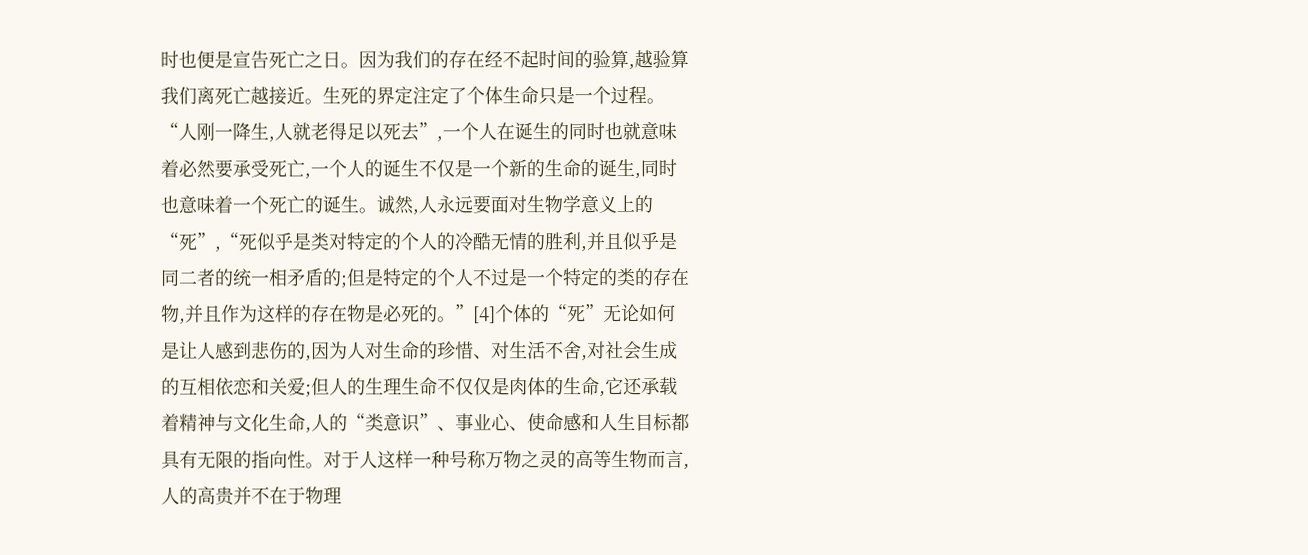时也便是宣告死亡之日。因为我们的存在经不起时间的验算,越验算我们离死亡越接近。生死的界定注定了个体生命只是一个过程。“人刚一降生,人就老得足以死去”,一个人在诞生的同时也就意味着必然要承受死亡,一个人的诞生不仅是一个新的生命的诞生,同时也意味着一个死亡的诞生。诚然,人永远要面对生物学意义上的“死”,“死似乎是类对特定的个人的冷酷无情的胜利,并且似乎是同二者的统一相矛盾的;但是特定的个人不过是一个特定的类的存在物,并且作为这样的存在物是必死的。”[4]个体的“死”无论如何是让人感到悲伤的,因为人对生命的珍惜、对生活不舍,对社会生成的互相依恋和关爱;但人的生理生命不仅仅是肉体的生命,它还承载着精神与文化生命,人的“类意识”、事业心、使命感和人生目标都具有无限的指向性。对于人这样一种号称万物之灵的高等生物而言,人的高贵并不在于物理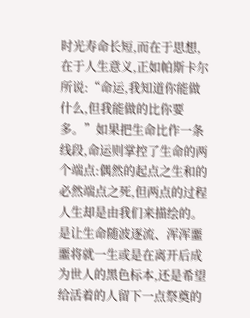时光寿命长短,而在于思想,在于人生意义,正如帕斯卡尔所说:“命运,我知道你能做什么,但我能做的比你要多。”如果把生命比作一条线段,命运则掌控了生命的两个端点:偶然的起点之生和的必然端点之死,但两点的过程人生却是由我们来描绘的。是让生命随波逐流、浑浑噩噩将就一生或是在离开后成为世人的黑色标本,还是希望给活着的人留下一点祭奠的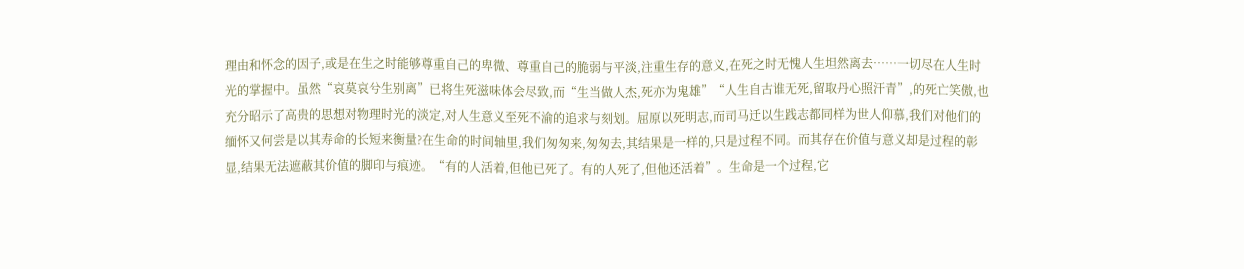理由和怀念的因子,或是在生之时能够尊重自己的卑微、尊重自己的脆弱与平淡,注重生存的意义,在死之时无愧人生坦然离去……一切尽在人生时光的掌握中。虽然“哀莫哀兮生别离”已将生死滋味体会尽致,而“生当做人杰,死亦为鬼雄”“人生自古谁无死,留取丹心照汗青”,的死亡笑傲,也充分昭示了高贵的思想对物理时光的淡定,对人生意义至死不渝的追求与刻划。屈原以死明志,而司马迁以生践志都同样为世人仰慕,我们对他们的缅怀又何尝是以其寿命的长短来衡量?在生命的时间轴里,我们匆匆来,匆匆去,其结果是一样的,只是过程不同。而其存在价值与意义却是过程的彰显,结果无法遮蔽其价值的脚印与痕迹。“有的人活着,但他已死了。有的人死了,但他还活着”。生命是一个过程,它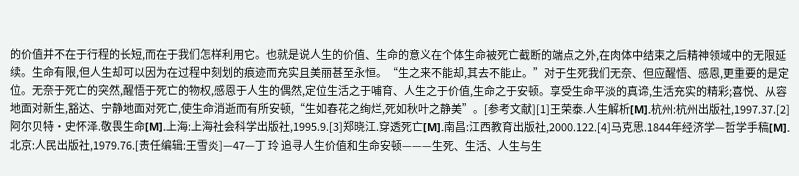的价值并不在于行程的长短,而在于我们怎样利用它。也就是说人生的价值、生命的意义在个体生命被死亡截断的端点之外,在肉体中结束之后精神领域中的无限延续。生命有限,但人生却可以因为在过程中刻划的痕迹而充实且美丽甚至永恒。“生之来不能却,其去不能止。”对于生死我们无奈、但应醒悟、感恩,更重要的是定位。无奈于死亡的突然,醒悟于死亡的物权,感恩于人生的偶然,定位生活之于哺育、人生之于价值,生命之于安顿。享受生命平淡的真谛,生活充实的精彩;喜悦、从容地面对新生,豁达、宁静地面对死亡,使生命消逝而有所安顿,“生如春花之绚烂,死如秋叶之静美”。[参考文献][1]王荣泰.人生解析[M].杭州:杭州出版社,1997.37.[2]阿尔贝特·史怀泽.敬畏生命[M].上海:上海社会科学出版社,1995.9.[3]郑晓江.穿透死亡[M].南昌:江西教育出版社,2000.122.[4]马克思.1844年经济学—哲学手稿[M].北京:人民出版社,1979.76.[责任编辑:王雪炎]—47—丁 玲 追寻人生价值和生命安顿———生死、生活、人生与生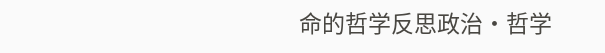命的哲学反思政治·哲学